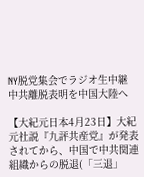NY脱党集会でラジオ生中継 中共離脱表明を中国大陸へ

【大紀元日本4月23日】大紀元社説『九評共産党』が発表されてから、中国で中共関連組織からの脱退(「三退」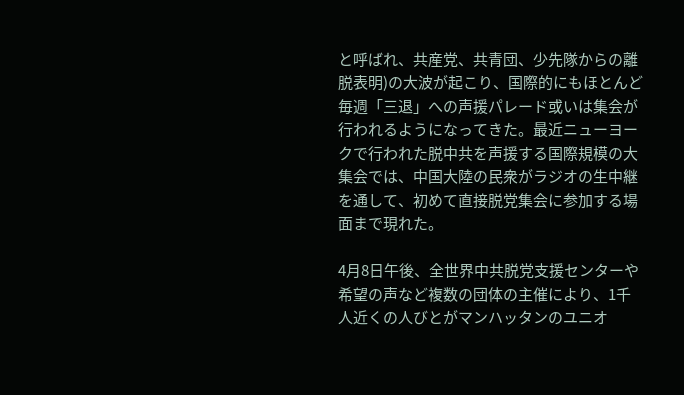と呼ばれ、共産党、共青団、少先隊からの離脱表明)の大波が起こり、国際的にもほとんど毎週「三退」への声援パレード或いは集会が行われるようになってきた。最近ニューヨークで行われた脱中共を声援する国際規模の大集会では、中国大陸の民衆がラジオの生中継を通して、初めて直接脱党集会に参加する場面まで現れた。

4月8日午後、全世界中共脱党支援センターや希望の声など複数の団体の主催により、1千人近くの人びとがマンハッタンのユニオ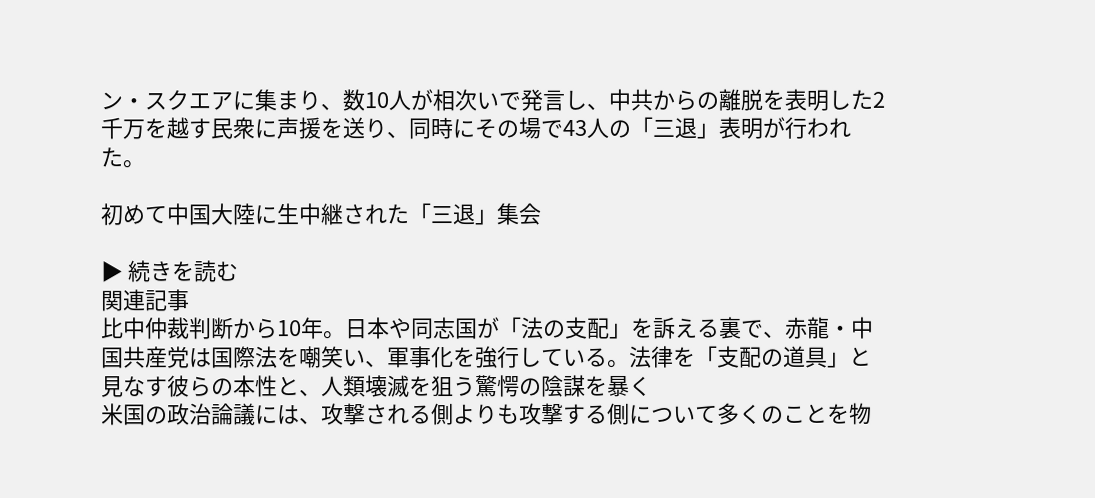ン・スクエアに集まり、数10人が相次いで発言し、中共からの離脱を表明した2千万を越す民衆に声援を送り、同時にその場で43人の「三退」表明が行われた。

初めて中国大陸に生中継された「三退」集会

▶ 続きを読む
関連記事
比中仲裁判断から10年。日本や同志国が「法の支配」を訴える裏で、赤龍・中国共産党は国際法を嘲笑い、軍事化を強行している。法律を「支配の道具」と見なす彼らの本性と、人類壊滅を狙う驚愕の陰謀を暴く
米国の政治論議には、攻撃される側よりも攻撃する側について多くのことを物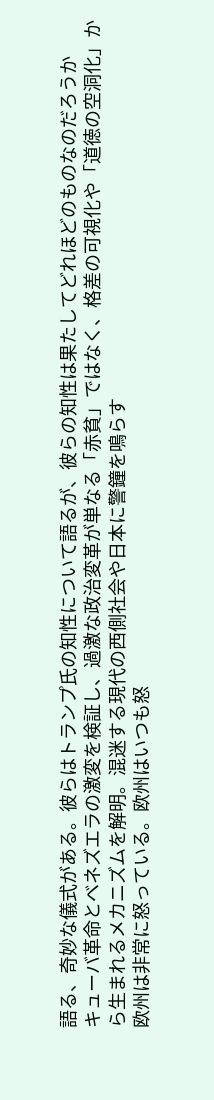語る、奇妙な儀式がある。彼らはトランプ氏の知性について語るが、彼らの知性は果たしてどれほどのものなのだろうか
キューバ革命とベネズエラの激変を検証し、過激な政治変革が単なる「赤貧」ではなく、格差の可視化や「道徳の空洞化」から生まれるメカニズムを解明。混迷する現代の西側社会や日本に警鐘を鳴らす
欧州は非常に怒っている。欧州はいつも怒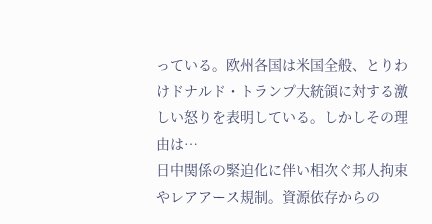っている。欧州各国は米国全般、とりわけドナルド・トランプ大統領に対する激しい怒りを表明している。しかしその理由は…
日中関係の緊迫化に伴い相次ぐ邦人拘束やレアアース規制。資源依存からの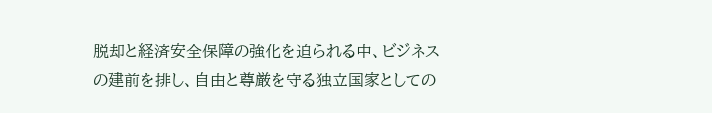脱却と経済安全保障の強化を迫られる中、ビジネスの建前を排し、自由と尊厳を守る独立国家としての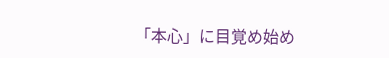「本心」に目覚め始め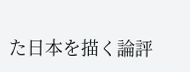た日本を描く論評